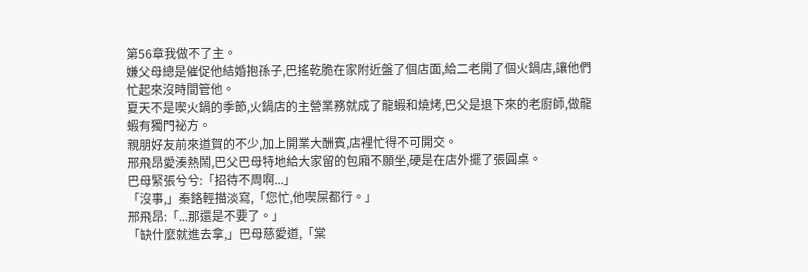第56章我做不了主。
嫌父母總是催促他結婚抱孫子,巴搖乾脆在家附近盤了個店面,給二老開了個火鍋店,讓他們忙起來沒時間管他。
夏天不是喫火鍋的季節,火鍋店的主營業務就成了龍蝦和燒烤,巴父是退下來的老廚師,做龍蝦有獨門祕方。
親朋好友前來道賀的不少,加上開業大酬賓,店裡忙得不可開交。
邢飛昂愛湊熱鬧,巴父巴母特地給大家留的包廂不願坐,硬是在店外擺了張圓桌。
巴母緊張兮兮:「招待不周啊...」
「沒事,」秦鉻輕描淡寫,「您忙,他喫屎都行。」
邢飛昂:「...那還是不要了。」
「缺什麼就進去拿,」巴母慈愛道,「棠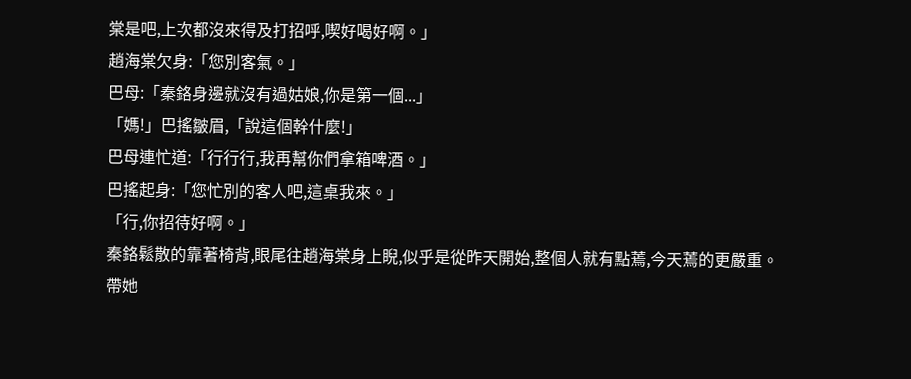棠是吧,上次都沒來得及打招呼,喫好喝好啊。」
趙海棠欠身:「您別客氣。」
巴母:「秦鉻身邊就沒有過姑娘,你是第一個...」
「媽!」巴搖皺眉,「說這個幹什麼!」
巴母連忙道:「行行行,我再幫你們拿箱啤酒。」
巴搖起身:「您忙別的客人吧,這桌我來。」
「行,你招待好啊。」
秦鉻鬆散的靠著椅背,眼尾往趙海棠身上睨,似乎是從昨天開始,整個人就有點蔫,今天蔫的更嚴重。
帶她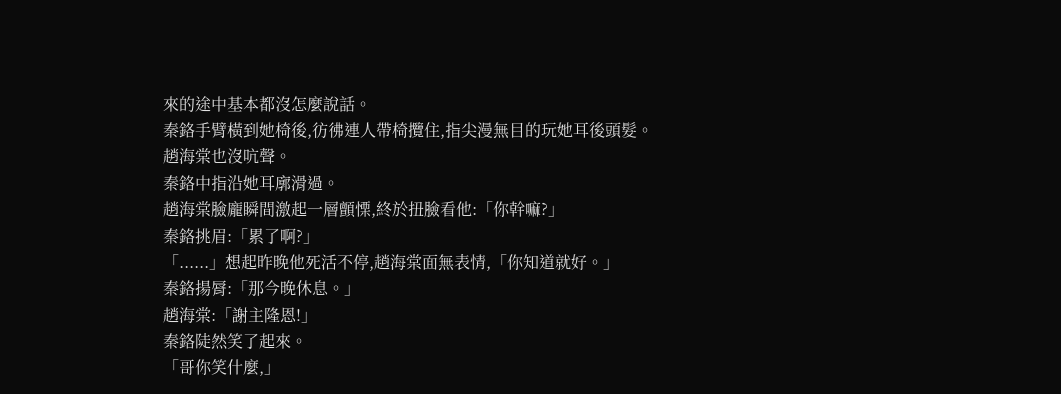來的途中基本都沒怎麼說話。
秦鉻手臂橫到她椅後,彷彿連人帶椅攬住,指尖漫無目的玩她耳後頭髮。
趙海棠也沒吭聲。
秦鉻中指沿她耳廓滑過。
趙海棠臉龐瞬間激起一層顫慄,終於扭臉看他:「你幹嘛?」
秦鉻挑眉:「累了啊?」
「......」想起昨晚他死活不停,趙海棠面無表情,「你知道就好。」
秦鉻揚脣:「那今晚休息。」
趙海棠:「謝主隆恩!」
秦鉻陡然笑了起來。
「哥你笑什麼,」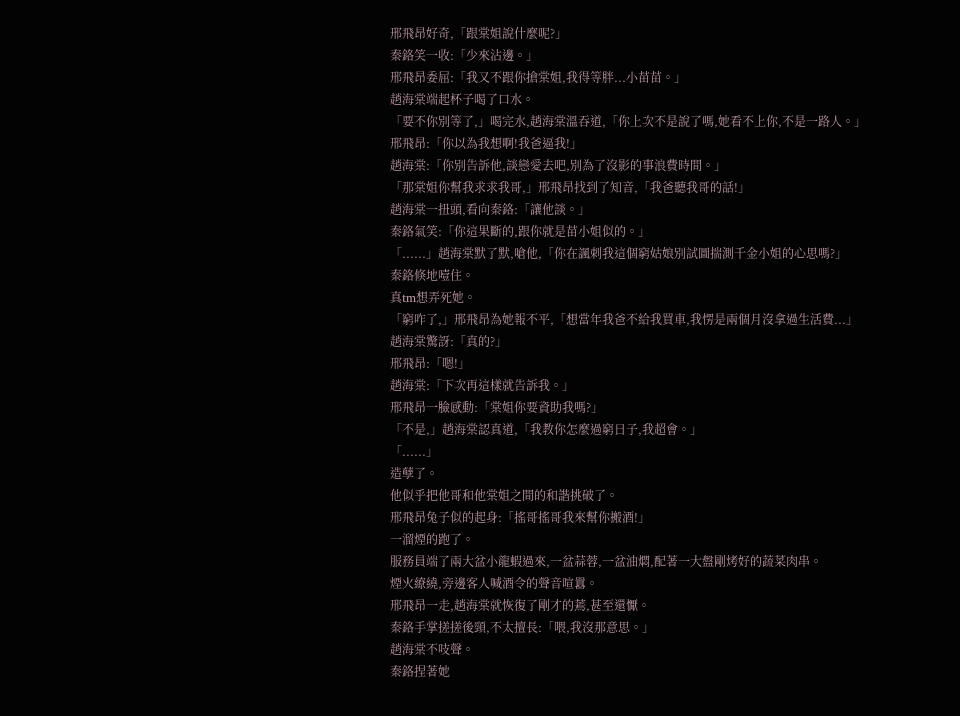邢飛昂好奇,「跟棠姐說什麼呢?」
秦鉻笑一收:「少來沾邊。」
邢飛昂委屈:「我又不跟你搶棠姐,我得等胖...小苗苗。」
趙海棠端起杯子喝了口水。
「要不你別等了,」喝完水,趙海棠溫吞道,「你上次不是說了嗎,她看不上你,不是一路人。」
邢飛昂:「你以為我想啊!我爸逼我!」
趙海棠:「你別告訴他,談戀愛去吧,別為了沒影的事浪費時間。」
「那棠姐你幫我求求我哥,」邢飛昂找到了知音,「我爸聽我哥的話!」
趙海棠一扭頭,看向秦鉻:「讓他談。」
秦鉻氣笑:「你這果斷的,跟你就是苗小姐似的。」
「......」趙海棠默了默,嗆他,「你在諷刺我這個窮姑娘別試圖揣測千金小姐的心思嗎?」
秦鉻倏地噎住。
真tm想弄死她。
「窮咋了,」邢飛昂為她報不平,「想當年我爸不給我買車,我愣是兩個月沒拿過生活費...」
趙海棠驚訝:「真的?」
邢飛昂:「嗯!」
趙海棠:「下次再這樣就告訴我。」
邢飛昂一臉感動:「棠姐你要資助我嗎?」
「不是,」趙海棠認真道,「我教你怎麼過窮日子,我超會。」
「......」
造孽了。
他似乎把他哥和他棠姐之間的和諧挑破了。
邢飛昂兔子似的起身:「搖哥搖哥我來幫你搬酒!」
一溜煙的跑了。
服務員端了兩大盆小龍蝦過來,一盆蒜蓉,一盆油燜,配著一大盤剛烤好的蔬菜肉串。
煙火繚繞,旁邊客人喊酒令的聲音喧囂。
邢飛昂一走,趙海棠就恢復了剛才的蔫,甚至還懨。
秦鉻手掌搓搓後頸,不太擅長:「喂,我沒那意思。」
趙海棠不吱聲。
秦鉻捏著她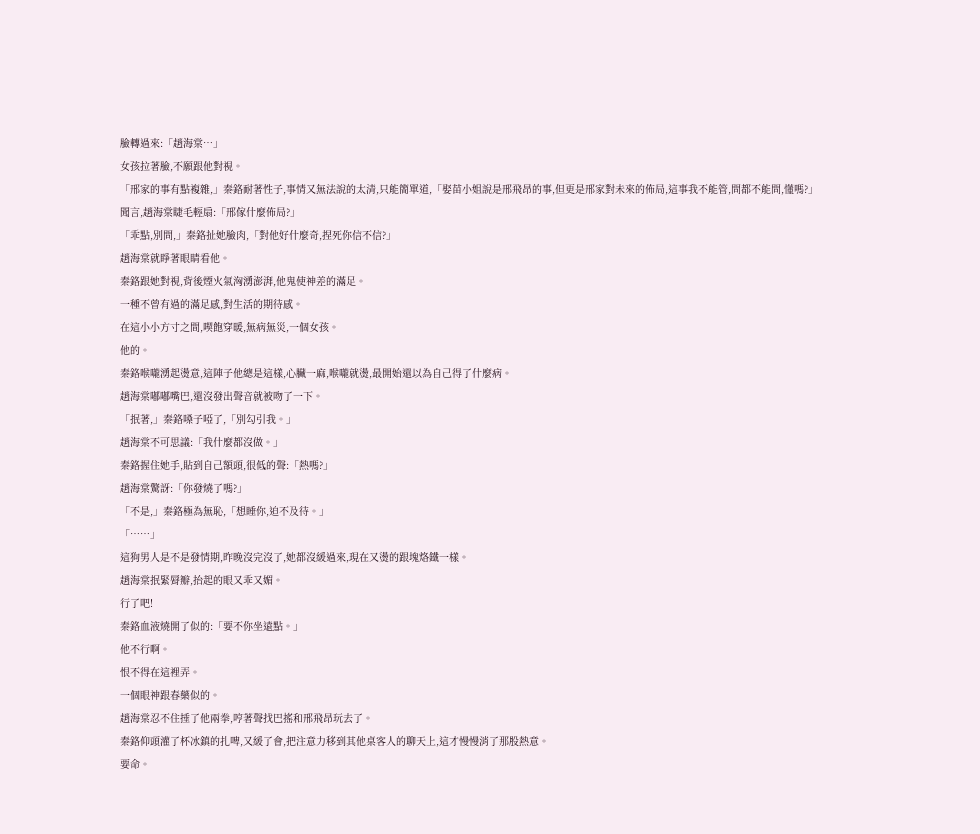臉轉過來:「趙海棠…」
女孩拉著臉,不願跟他對視。
「邢家的事有點複雜,」秦鉻耐著性子,事情又無法說的太清,只能簡單道,「娶苗小姐說是邢飛昂的事,但更是邢家對未來的佈局,這事我不能管,問都不能問,懂嗎?」
聞言,趙海棠睫毛輕扇:「邢傢什麼佈局?」
「乖點,別問,」秦鉻扯她臉肉,「對他好什麼奇,捏死你信不信?」
趙海棠就睜著眼睛看他。
秦鉻跟她對視,背後煙火氣洶湧澎湃,他鬼使神差的滿足。
一種不曾有過的滿足感,對生活的期待感。
在這小小方寸之間,喫飽穿暖,無病無災,一個女孩。
他的。
秦鉻喉嚨湧起燙意,這陣子他總是這樣,心臟一麻,喉嚨就燙,最開始還以為自己得了什麼病。
趙海棠嘟嘟嘴巴,還沒發出聲音就被吻了一下。
「抿著,」秦鉻嗓子啞了,「別勾引我。」
趙海棠不可思議:「我什麼都沒做。」
秦鉻握住她手,貼到自己額頭,很低的聲:「熱嗎?」
趙海棠驚訝:「你發燒了嗎?」
「不是,」秦鉻極為無恥,「想睡你,迫不及待。」
「……」
這狗男人是不是發情期,昨晚沒完沒了,她都沒緩過來,現在又燙的跟塊烙鐵一樣。
趙海棠抿緊脣瓣,抬起的眼又乖又媚。
行了吧!
秦鉻血液燒開了似的:「要不你坐遠點。」
他不行啊。
恨不得在這裡弄。
一個眼神跟春藥似的。
趙海棠忍不住捶了他兩拳,哼著聲找巴搖和邢飛昂玩去了。
秦鉻仰頭灌了杯冰鎮的扎啤,又緩了會,把注意力移到其他桌客人的聊天上,這才慢慢消了那股熱意。
要命。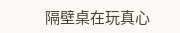隔壁桌在玩真心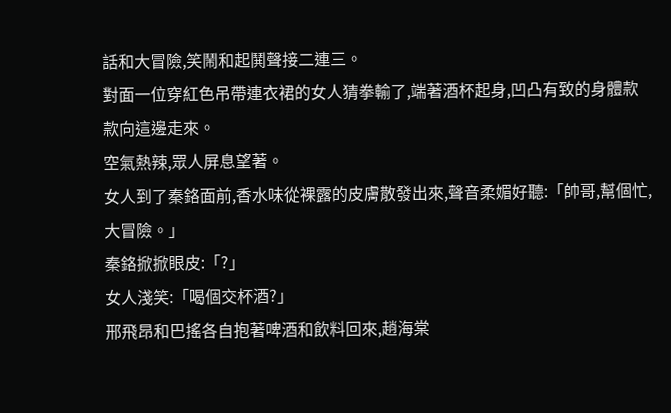話和大冒險,笑鬧和起鬨聲接二連三。
對面一位穿紅色吊帶連衣裙的女人猜拳輸了,端著酒杯起身,凹凸有致的身體款款向這邊走來。
空氣熱辣,眾人屏息望著。
女人到了秦鉻面前,香水味從裸露的皮膚散發出來,聲音柔媚好聽:「帥哥,幫個忙,大冒險。」
秦鉻掀掀眼皮:「?」
女人淺笑:「喝個交杯酒?」
邢飛昂和巴搖各自抱著啤酒和飲料回來,趙海棠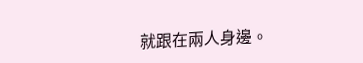就跟在兩人身邊。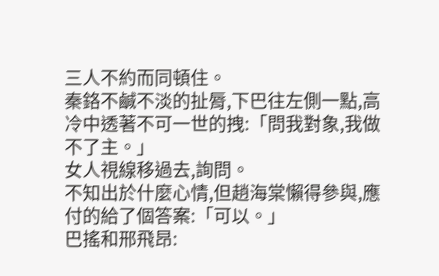三人不約而同頓住。
秦鉻不鹹不淡的扯脣,下巴往左側一點,高冷中透著不可一世的拽:「問我對象,我做不了主。」
女人視線移過去,詢問。
不知出於什麼心情,但趙海棠懶得參與,應付的給了個答案:「可以。」
巴搖和邢飛昂: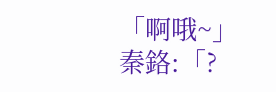「啊哦~」
秦鉻:「?